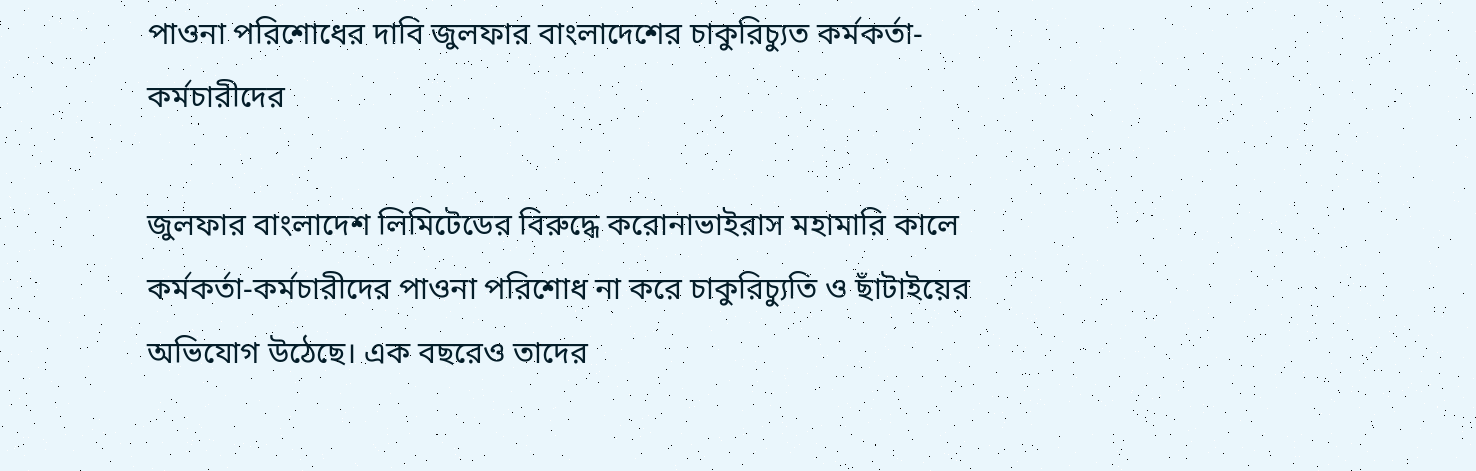পাওনা পরিশোধের দাবি জুলফার বাংলাদেশের চাকুরিচ্যুত কর্মকর্তা-কর্মচারীদের

জুলফার বাংলাদেশ লিমিটেডের বিরুদ্ধে করোনাভাইরাস মহামারি কালে কর্মকর্তা-কর্মচারীদের পাওনা পরিশোধ না করে চাকুরিচ্যুতি ও ছাঁটাইয়ের অভিযোগ উঠেছে। এক বছরেও তাদের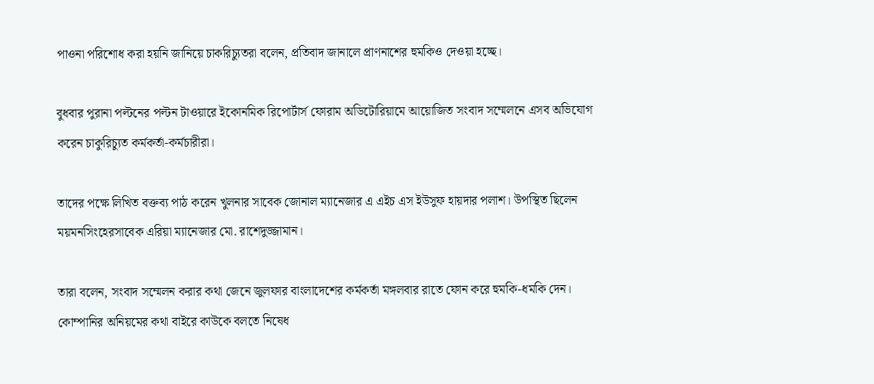পাওনা পরিশোধ করা হয়নি জানিয়ে চাকরিচ্যুতরা বলেন, প্রতিবাদ জানালে প্রাণনাশের হুমকিও দেওয়া হচ্ছে।

বুধবার পুরানা পল্টনের পল্টন টাওয়ারে ইকোনমিক রিপোর্টার্স ফোরাম অডিটোরিয়ামে আয়োজিত সংবাদ সম্মেলনে এসব অভিযোগ করেন চাকুরিচ্যুত কর্মকর্তা-কর্মচারীরা।

তাদের পক্ষে লিখিত বক্তব্য পাঠ করেন খুলনার সাবেক জোনাল ম্যানেজার এ এইচ এস ইউসুফ হায়দার পলাশ। উপস্থিত ছিলেন ময়মনসিংহেরসাবেক এরিয়া ম্যানেজার মো. রাশেদুজ্জামান।

তারা বলেন, সংবাদ সম্মেলন করার কথা জেনে জুলফার বাংলাদেশের কর্মকর্তা মঙ্গলবার রাতে ফোন করে হুমকি-ধমকি দেন। কোম্পানির অনিয়মের কথা বাইরে কাউকে বলতে নিষেধ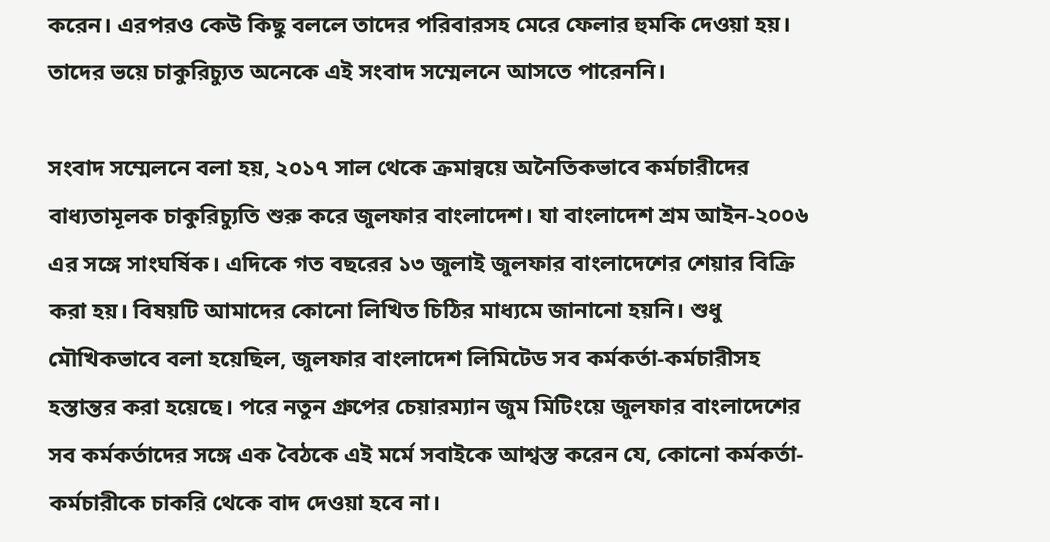করেন। এরপরও কেউ কিছু বললে তাদের পরিবারসহ মেরে ফেলার হুমকি দেওয়া হয়। তাদের ভয়ে চাকুরিচ্যুত অনেকে এই সংবাদ সম্মেলনে আসতে পারেননি।

সংবাদ সম্মেলনে বলা হয়, ২০১৭ সাল থেকে ক্রমান্বয়ে অনৈতিকভাবে কর্মচারীদের বাধ্যতামূলক চাকুরিচ্যুতি শুরু করে জুলফার বাংলাদেশ। যা বাংলাদেশ শ্রম আইন-২০০৬ এর সঙ্গে সাংঘর্ষিক। এদিকে গত বছরের ১৩ জুলাই জুলফার বাংলাদেশের শেয়ার বিক্রি করা হয়। বিষয়টি আমাদের কোনো লিখিত চিঠির মাধ্যমে জানানো হয়নি। শুধু মৌখিকভাবে বলা হয়েছিল, জুলফার বাংলাদেশ লিমিটেড সব কর্মকর্তা-কর্মচারীসহ হস্তান্তর করা হয়েছে। পরে নতুন গ্রুপের চেয়ারম্যান জুম মিটিংয়ে জুলফার বাংলাদেশের সব কর্মকর্তাদের সঙ্গে এক বৈঠকে এই মর্মে সবাইকে আশ্বস্ত করেন যে, কোনো কর্মকর্তা-কর্মচারীকে চাকরি থেকে বাদ দেওয়া হবে না।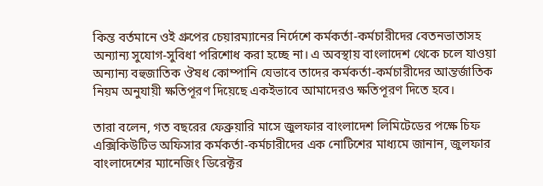কিন্ত বর্তমানে ওই গ্রুপের চেয়ারম্যানের নির্দেশে কর্মকর্তা-কর্মচারীদের বেতনভাতাসহ অন্যান্য সুযোগ-সুবিধা পরিশোধ করা হচ্ছে না। এ অবস্থায় বাংলাদেশ থেকে চলে যাওয়া অন্যান্য বহুজাতিক ঔষধ কোম্পানি যেভাবে তাদের কর্মকর্তা-কর্মচারীদের আন্তর্জাতিক নিয়ম অনুযায়ী ক্ষতিপূরণ দিয়েছে একইভাবে আমাদেরও ক্ষতিপূরণ দিতে হবে।

তারা বলেন, গত বছরের ফেব্রুয়ারি মাসে জুলফার বাংলাদেশ লিমিটেডের পক্ষে চিফ এক্সিকিউটিভ অফিসার কর্মকর্তা-কর্মচারীদের এক নোটিশের মাধ্যমে জানান, জুলফার বাংলাদেশের ম্যানেজিং ডিরেক্টর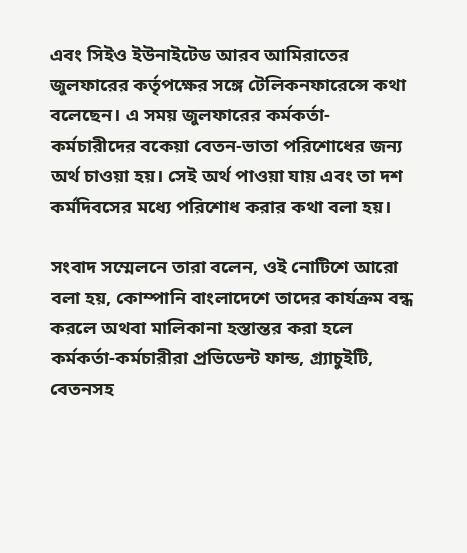এবং সিইও ইউনাইটেড আরব আমিরাতের জুলফারের কর্তৃপক্ষের সঙ্গে টেলিকনফারেন্সে কথা বলেছেন। এ সময় জুলফারের কর্মকর্তা-কর্মচারীদের বকেয়া বেতন-ভাতা পরিশোধের জন্য অর্থ চাওয়া হয়। সেই অর্থ পাওয়া যায় এবং তা দশ কর্মদিবসের মধ্যে পরিশোধ করার কথা বলা হয়।

সংবাদ সম্মেলনে তারা বলেন, ওই নোটিশে আরো বলা হয়, কোম্পানি বাংলাদেশে তাদের কার্যক্রম বন্ধ করলে অথবা মালিকানা হস্তান্তর করা হলে কর্মকর্তা-কর্মচারীরা প্রভিডেন্ট ফান্ড, গ্র্যাচুইটি, বেতনসহ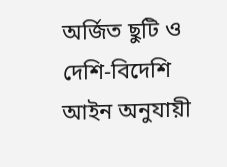অর্জিত ছুটি ও দেশি-বিদেশি আইন অনুযায়ী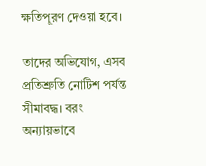ক্ষতিপূরণ দেওয়া হবে।

তাদের অভিযোগ, এসব প্রতিশ্রুতি নোটিশ পর্যন্ত সীমাবদ্ধ। বরং অন্যায়ভাবে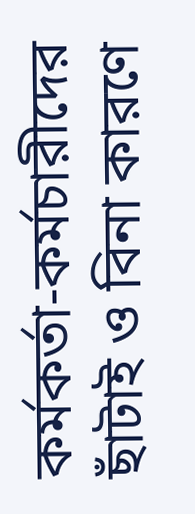কর্মকর্তা-কর্মচারীদের ছাঁটাই ও বিনা কারণে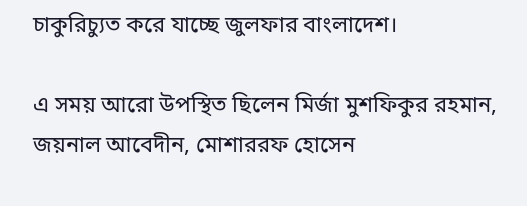চাকুরিচ্যুত করে যাচ্ছে জুলফার বাংলাদেশ।

এ সময় আরো উপস্থিত ছিলেন মির্জা মুশফিকুর রহমান, জয়নাল আবেদীন, মোশাররফ হোসেন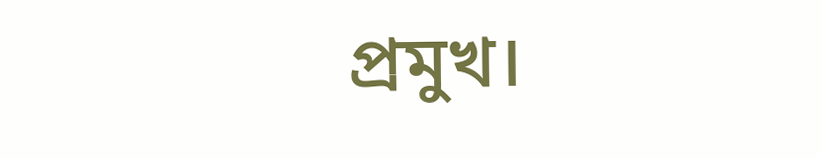প্রমুখ।